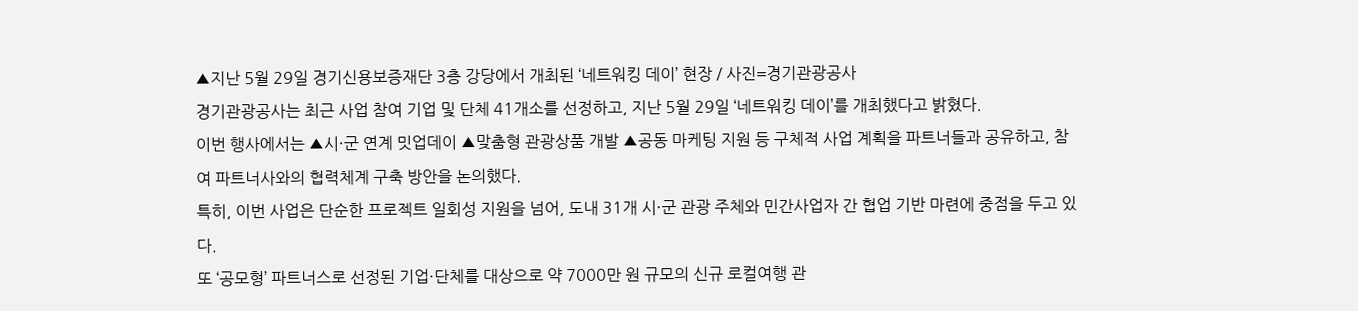▲지난 5월 29일 경기신용보증재단 3층 강당에서 개최된 ‘네트워킹 데이’ 현장 / 사진=경기관광공사
경기관광공사는 최근 사업 참여 기업 및 단체 41개소를 선정하고, 지난 5월 29일 ‘네트워킹 데이’를 개최했다고 밝혔다.
이번 행사에서는 ▲시·군 연계 밋업데이 ▲맞춤형 관광상품 개발 ▲공동 마케팅 지원 등 구체적 사업 계획을 파트너들과 공유하고, 참여 파트너사와의 협력체계 구축 방안을 논의했다.
특히, 이번 사업은 단순한 프로젝트 일회성 지원을 넘어, 도내 31개 시·군 관광 주체와 민간사업자 간 협업 기반 마련에 중점을 두고 있다.
또 ‘공모형’ 파트너스로 선정된 기업·단체를 대상으로 약 7000만 원 규모의 신규 로컬여행 관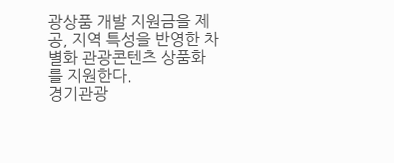광상품 개발 지원금을 제공, 지역 특성을 반영한 차별화 관광콘텐츠 상품화를 지원한다.
경기관광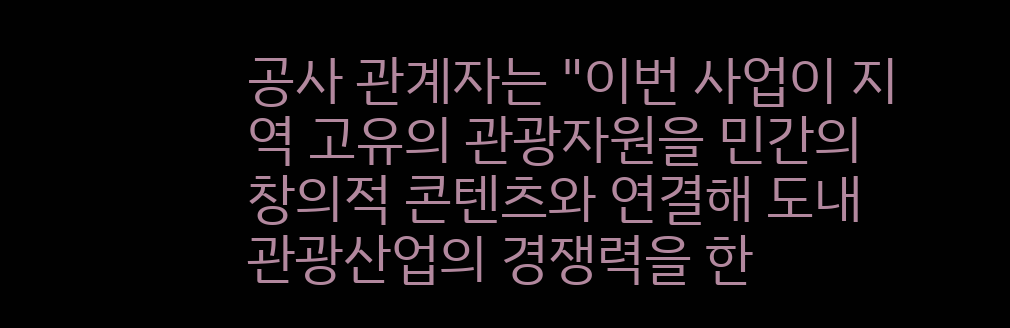공사 관계자는 "이번 사업이 지역 고유의 관광자원을 민간의 창의적 콘텐츠와 연결해 도내 관광산업의 경쟁력을 한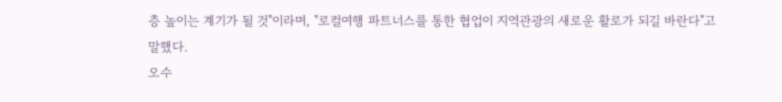층 높이는 계기가 될 것"이라며, "로컬여행 파트너스를 통한 협업이 지역관광의 새로운 활로가 되길 바란다"고 말했다.
오수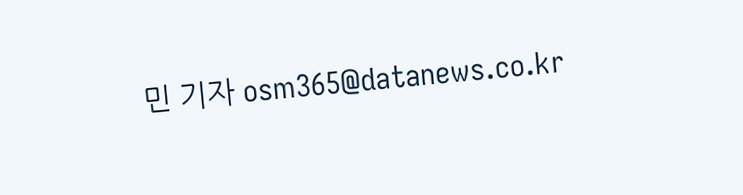민 기자 osm365@datanews.co.kr